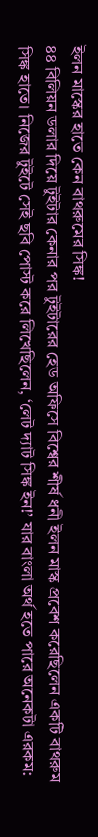ইলন মাস্কের হাতে কেন বাথরুমের সিঙ্ক!
৪৪ বিলিয়ন ডলার দিয়ে টুইটার কেনার পর টুইটারের হেড অফিসে বিশ্বের শীর্ষ ধনী ইলন মাস্ক প্রবেশ করেছিলেন একটি বাথরুম সিঙ্ক হাতে। নিজের টুইটে সেই ছবি পোস্ট করে লিখেছিলেন, ‘লেট দ্যাট সিঙ্ক ইন!’ যার বাংলা অর্থ হতে পারে অনেকটা এরকম: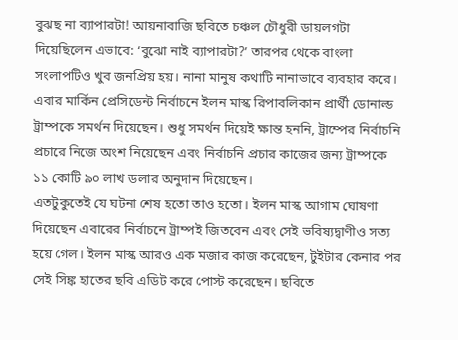বুঝছ না ব্যাপারটা! আয়নাবাজি ছবিতে চঞ্চল চৌধুরী ডায়লগটা দিয়েছিলেন এভাবে: ‘বুঝো নাই ব্যাপারটা?’ তারপর থেকে বাংলা সংলাপটিও খুব জনপ্রিয় হয়। নানা মানুষ কথাটি নানাভাবে ব্যবহার করে।
এবার মার্কিন প্রেসিডেন্ট নির্বাচনে ইলন মাস্ক রিপাবলিকান প্রার্থী ডোনাল্ড ট্রাম্পকে সমর্থন দিয়েছেন। শুধু সমর্থন দিয়েই ক্ষান্ত হননি, ট্রাম্পের নির্বাচনি প্রচারে নিজে অংশ নিয়েছেন এবং নির্বাচনি প্রচার কাজের জন্য ট্রাম্পকে ১১ কোটি ৯০ লাখ ডলার অনুদান দিয়েছেন।
এতটুকুতেই যে ঘটনা শেষ হতো তাও হতো। ইলন মাস্ক আগাম ঘোষণা দিয়েছেন এবারের নির্বাচনে ট্রাম্পই জিতবেন এবং সেই ভবিষ্যদ্বাণীও সত্য হয়ে গেল। ইলন মাস্ক আরও এক মজার কাজ করেছেন, টুইটার কেনার পর সেই সিঙ্ক হাতের ছবি এডিট করে পোস্ট করেছেন। ছবিতে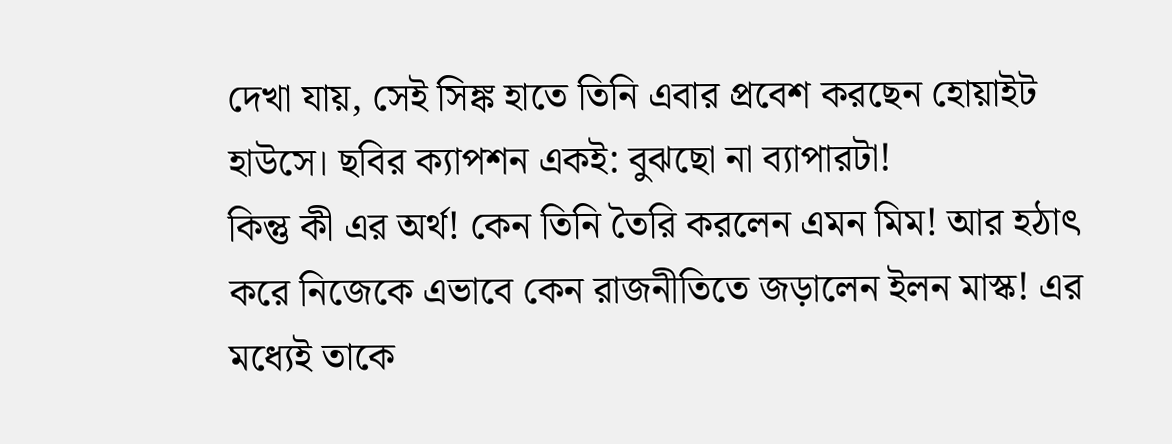দেখা যায়, সেই সিঙ্ক হাতে তিনি এবার প্রবেশ করছেন হোয়াইট হাউসে। ছবির ক্যাপশন একই: বুঝছো না ব্যাপারটা!
কিন্তু কী এর অর্থ! কেন তিনি তৈরি করলেন এমন মিম! আর হঠাৎ করে নিজেকে এভাবে কেন রাজনীতিতে জড়ালেন ইলন মাস্ক! এর মধ্যেই তাকে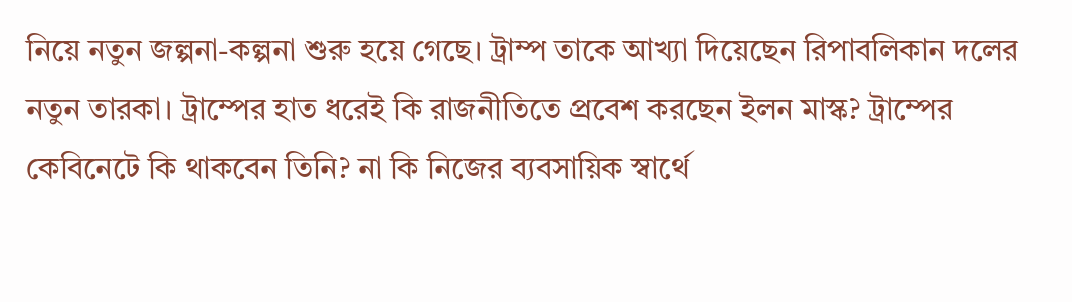নিয়ে নতুন জল্পনা-কল্পনা শুরু হয়ে গেছে। ট্রাম্প তাকে আখ্যা দিয়েছেন রিপাবলিকান দলের নতুন তারকা। ট্রাম্পের হাত ধরেই কি রাজনীতিতে প্রবেশ করছেন ইলন মাস্ক? ট্রাম্পের কেবিনেটে কি থাকবেন তিনি? না কি নিজের ব্যবসায়িক স্বার্থে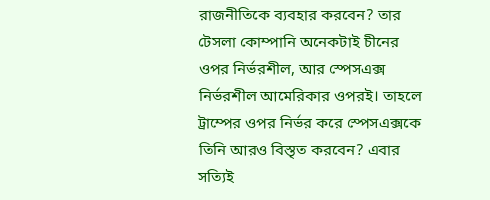রাজনীতিকে ব্যবহার করবেন? তার টেসলা কোম্পানি অনেকটাই চীনের ওপর নির্ভরশীল, আর স্পেসএক্স নির্ভরশীল আমেরিকার ওপরই। তাহলে ট্রাম্পের ওপর নির্ভর করে স্পেসএক্সকে তিনি আরও বিস্তৃত করবেন? এবার সত্যিই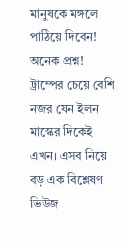মানুষকে মঙ্গলে পাঠিয়ে দিবেন!
অনেক প্রশ্ন! ট্রাম্পের চেয়ে বেশি নজর যেন ইলন মাস্কের দিকেই এখন। এসব নিয়ে বড় এক বিশ্লেষণ ভিউজ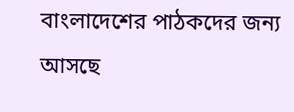বাংলাদেশের পাঠকদের জন্য আসছে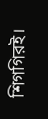শিগগিরই।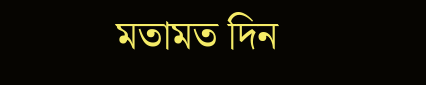মতামত দিন